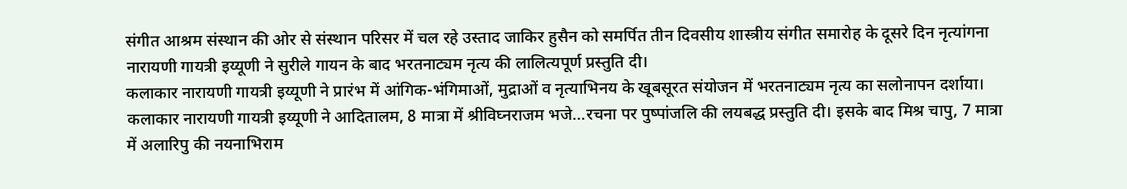संगीत आश्रम संस्थान की ओर से संस्थान परिसर में चल रहे उस्ताद जाकिर हुसैन को समर्पित तीन दिवसीय शास्त्रीय संगीत समारोह के दूसरे दिन नृत्यांगना नारायणी गायत्री इय्यूणी ने सुरीले गायन के बाद भरतनाट्यम नृत्य की लालित्यपूर्ण प्रस्तुति दी।
कलाकार नारायणी गायत्री इय्यूणी ने प्रारंभ में आंगिक-भंगिमाओं, मुद्राओं व नृत्याभिनय के खूबसूरत संयोजन में भरतनाट्यम नृत्य का सलोनापन दर्शाया। कलाकार नारायणी गायत्री इय्यूणी ने आदितालम, 8 मात्रा में श्रीविघ्नराजम भजे…रचना पर पुष्पांजलि की लयबद्ध प्रस्तुति दी। इसके बाद मिश्र चापु, 7 मात्रा में अलारिपु की नयनाभिराम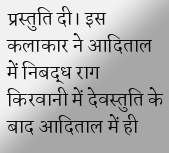प्रस्तुति दी। इस कलाकार ने आदिताल में निबद्ध राग किरवानी में देवस्तुति के बाद आदिताल में ही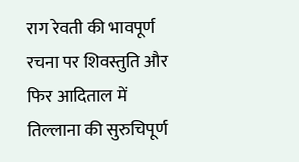राग रेवती की भावपूर्ण रचना पर शिवस्तुति और फिर आदिताल में तिल्लाना की सुरुचिपूर्ण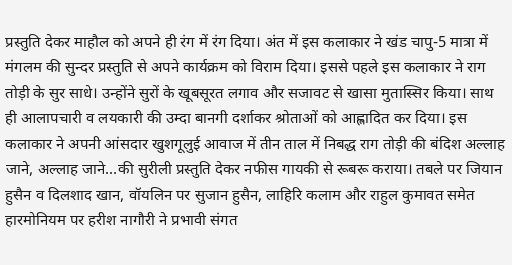प्रस्तुति देकर माहौल को अपने ही रंग में रंग दिया। अंत में इस कलाकार ने खंड चापु-5 मात्रा में मंगलम की सुन्दर प्रस्तुति से अपने कार्यक्रम को विराम दिया। इससे पहले इस कलाकार ने राग तोड़ी के सुर साधे। उन्होंने सुरों के खूबसूरत लगाव और सजावट से खासा मुतास्सिर किया। साथ ही आलापचारी व लयकारी की उम्दा बानगी दर्शाकर श्रोताओं को आह्लादित कर दिया। इस कलाकार ने अपनी आंसदार खुशगूलुई आवाज में तीन ताल में निबद्ध राग तोड़ी की बंदिश अल्लाह जाने, अल्लाह जाने…की सुरीली प्रस्तुति देकर नफीस गायकी से रूबरू कराया। तबले पर जियान हुसैन व दिलशाद खान, वॉयलिन पर सुजान हुसैन, लाहिरि कलाम और राहुल कुमावत समेत हारमोनियम पर हरीश नागौरी ने प्रभावी संगत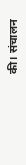की। संचालन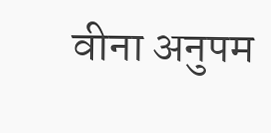वीना अनुपम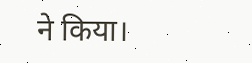ने किया।